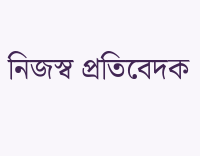নিজস্ব প্রতিবেদক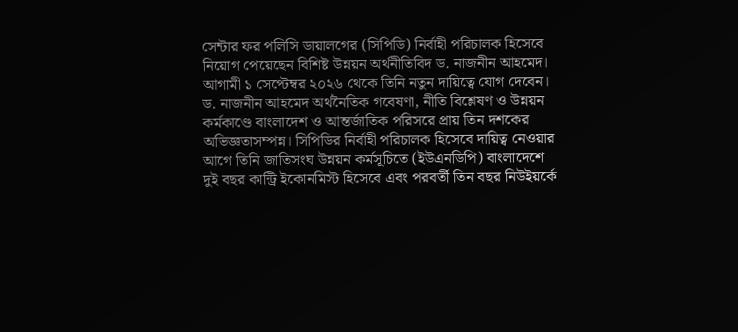সেন্টার ফর পলিসি ডায়ালগের (সিপিডি) নির্বাহী পরিচালক হিসেবে নিয়োগ পেয়েছেন বিশিষ্ট উন্নয়ন অর্থনীতিবিদ ড. নাজনীন আহমেদ। আগামী ১ সেপ্টেম্বর ২০২৬ থেকে তিনি নতুন দায়িত্বে যোগ দেবেন।
ড. নাজনীন আহমেদ অর্থনৈতিক গবেষণা, নীতি বিশ্লেষণ ও উন্নয়ন কর্মকাণ্ডে বাংলাদেশ ও আন্তর্জাতিক পরিসরে প্রায় তিন দশকের অভিজ্ঞতাসম্পন্ন। সিপিডির নির্বাহী পরিচালক হিসেবে দায়িত্ব নেওয়ার আগে তিনি জাতিসংঘ উন্নয়ন কর্মসূচিতে (ইউএনডিপি) বাংলাদেশে দুই বছর কান্ট্রি ইকোনমিস্ট হিসেবে এবং পরবর্তী তিন বছর নিউইয়র্কে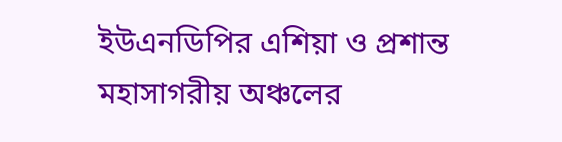ইউএনডিপির এশিয়া ও প্রশান্ত মহাসাগরীয় অঞ্চলের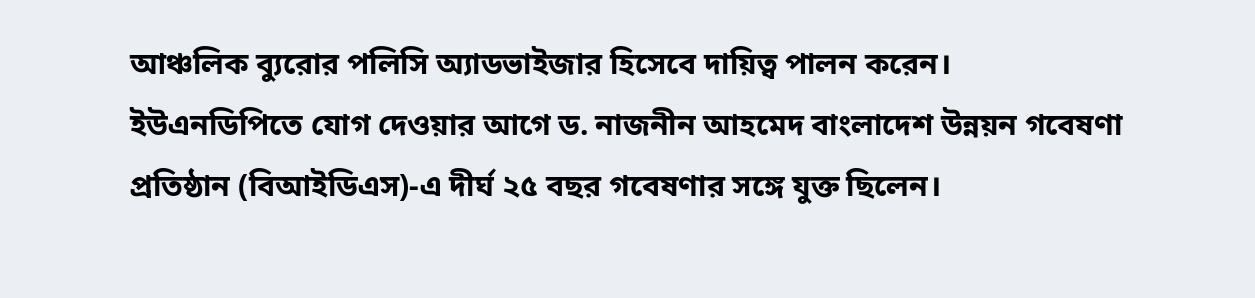আঞ্চলিক ব্যুরোর পলিসি অ্যাডভাইজার হিসেবে দায়িত্ব পালন করেন।
ইউএনডিপিতে যোগ দেওয়ার আগে ড. নাজনীন আহমেদ বাংলাদেশ উন্নয়ন গবেষণা প্রতিষ্ঠান (বিআইডিএস)-এ দীর্ঘ ২৫ বছর গবেষণার সঙ্গে যুক্ত ছিলেন।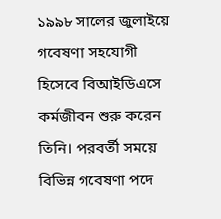১৯৯৮ সালের জুলাইয়ে গবেষণা সহযোগী হিসেবে বিআইডিএসে কর্মজীবন শুরু করেন তিনি। পরবর্তী সময়ে বিভিন্ন গবেষণা পদে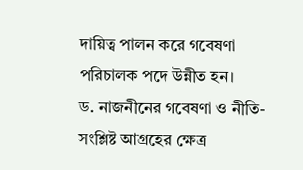দায়িত্ব পালন করে গবেষণা পরিচালক পদে উন্নীত হন।
ড. নাজনীনের গবেষণা ও নীতি-সংশ্লিষ্ট আগ্রহের ক্ষেত্র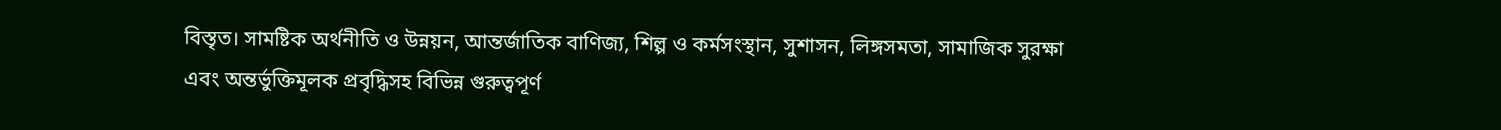বিস্তৃত। সামষ্টিক অর্থনীতি ও উন্নয়ন, আন্তর্জাতিক বাণিজ্য, শিল্প ও কর্মসংস্থান, সুশাসন, লিঙ্গসমতা, সামাজিক সুরক্ষা এবং অন্তর্ভুক্তিমূলক প্রবৃদ্ধিসহ বিভিন্ন গুরুত্বপূর্ণ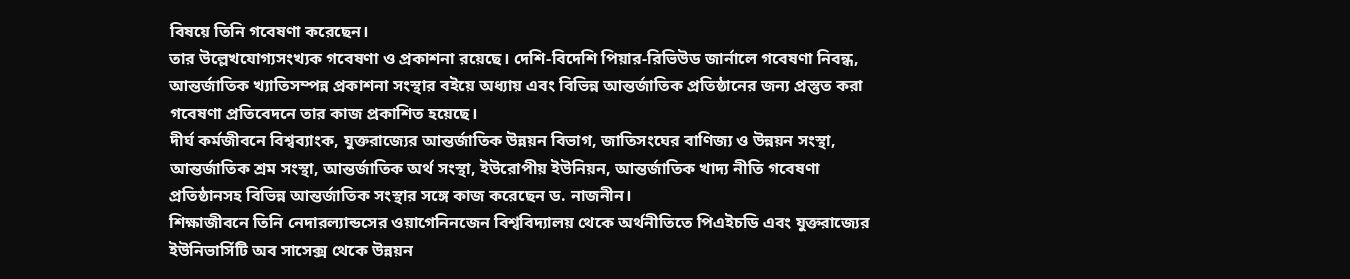বিষয়ে তিনি গবেষণা করেছেন।
তার উল্লেখযোগ্যসংখ্যক গবেষণা ও প্রকাশনা রয়েছে। দেশি-বিদেশি পিয়ার-রিভিউড জার্নালে গবেষণা নিবন্ধ, আন্তর্জাতিক খ্যাতিসম্পন্ন প্রকাশনা সংস্থার বইয়ে অধ্যায় এবং বিভিন্ন আন্তর্জাতিক প্রতিষ্ঠানের জন্য প্রস্তুত করা গবেষণা প্রতিবেদনে তার কাজ প্রকাশিত হয়েছে।
দীর্ঘ কর্মজীবনে বিশ্বব্যাংক, যুক্তরাজ্যের আন্তর্জাতিক উন্নয়ন বিভাগ, জাতিসংঘের বাণিজ্য ও উন্নয়ন সংস্থা, আন্তর্জাতিক শ্রম সংস্থা, আন্তর্জাতিক অর্থ সংস্থা, ইউরোপীয় ইউনিয়ন, আন্তর্জাতিক খাদ্য নীতি গবেষণা প্রতিষ্ঠানসহ বিভিন্ন আন্তর্জাতিক সংস্থার সঙ্গে কাজ করেছেন ড. নাজনীন।
শিক্ষাজীবনে তিনি নেদারল্যান্ডসের ওয়াগেনিনজেন বিশ্ববিদ্যালয় থেকে অর্থনীতিতে পিএইচডি এবং যুক্তরাজ্যের ইউনিভার্সিটি অব সাসেক্স থেকে উন্নয়ন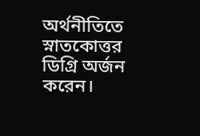অর্থনীতিতে স্নাতকোত্তর ডিগ্রি অর্জন করেন।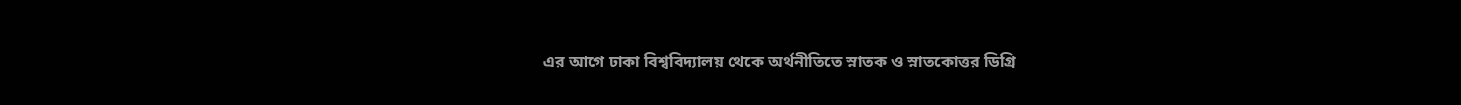এর আগে ঢাকা বিশ্ববিদ্যালয় থেকে অর্থনীতিতে স্নাতক ও স্নাতকোত্তর ডিগ্রি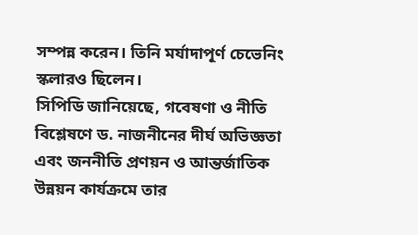সম্পন্ন করেন। তিনি মর্যাদাপূর্ণ চেভেনিং স্কলারও ছিলেন।
সিপিডি জানিয়েছে, গবেষণা ও নীতি বিশ্লেষণে ড. নাজনীনের দীর্ঘ অভিজ্ঞতা এবং জননীতি প্রণয়ন ও আন্তর্জাতিক উন্নয়ন কার্যক্রমে তার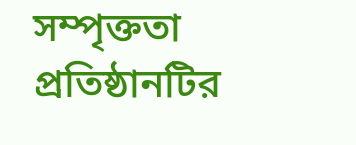সম্পৃক্ততা প্রতিষ্ঠানটির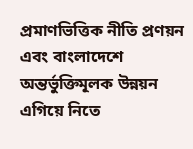প্রমাণভিত্তিক নীতি প্রণয়ন এবং বাংলাদেশে অন্তর্ভুক্তিমূলক উন্নয়ন এগিয়ে নিতে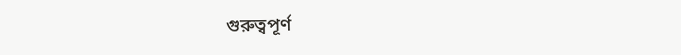গুরুত্বপূর্ণ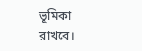ভূমিকা রাখবে।